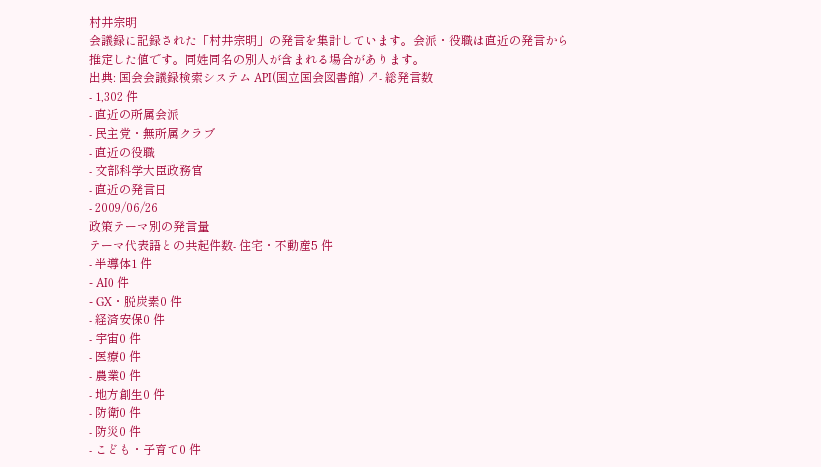村井宗明
会議録に記録された「村井宗明」の発言を集計しています。会派・役職は直近の発言から推定した値です。同姓同名の別人が含まれる場合があります。
出典: 国会会議録検索システム API(国立国会図書館) ↗- 総発言数
- 1,302 件
- 直近の所属会派
- 民主党・無所属クラブ
- 直近の役職
- 文部科学大臣政務官
- 直近の発言日
- 2009/06/26
政策テーマ別の発言量
テーマ代表語との共起件数- 住宅・不動産5 件
- 半導体1 件
- AI0 件
- GX・脱炭素0 件
- 経済安保0 件
- 宇宙0 件
- 医療0 件
- 農業0 件
- 地方創生0 件
- 防衛0 件
- 防災0 件
- こども・子育て0 件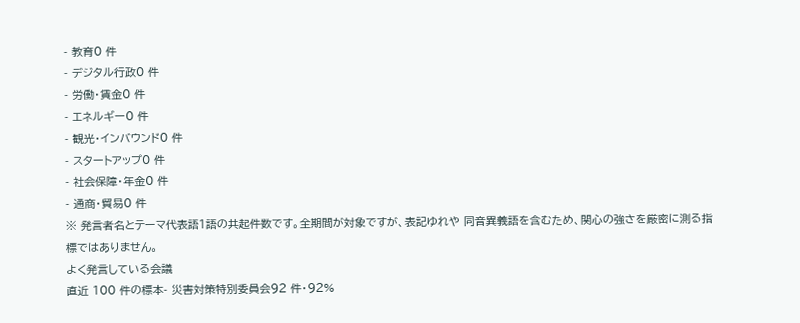- 教育0 件
- デジタル行政0 件
- 労働・賃金0 件
- エネルギー0 件
- 観光・インバウンド0 件
- スタートアップ0 件
- 社会保障・年金0 件
- 通商・貿易0 件
※ 発言者名とテーマ代表語1語の共起件数です。全期間が対象ですが、表記ゆれや 同音異義語を含むため、関心の強さを厳密に測る指標ではありません。
よく発言している会議
直近 100 件の標本- 災害対策特別委員会92 件・92%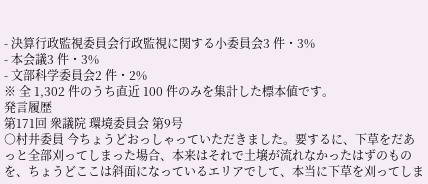- 決算行政監視委員会行政監視に関する小委員会3 件・3%
- 本会議3 件・3%
- 文部科学委員会2 件・2%
※ 全 1,302 件のうち直近 100 件のみを集計した標本値です。
発言履歴
第171回 衆議院 環境委員会 第9号
○村井委員 今ちょうどおっしゃっていただきました。要するに、下草をだあっと全部刈ってしまった場合、本来はそれで土壌が流れなかったはずのものを、ちょうどここは斜面になっているエリアでして、本当に下草を刈ってしま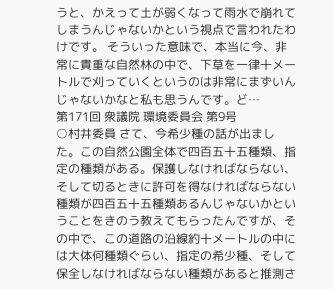うと、かえって土が弱くなって雨水で崩れてしまうんじゃないかという視点で言われたわけです。 そういった意味で、本当に今、非常に貴重な自然林の中で、下草を一律十メートルで刈っていくというのは非常にまずいんじゃないかなと私も思うんです。ど…
第171回 衆議院 環境委員会 第9号
○村井委員 さて、今希少種の話が出ました。この自然公園全体で四百五十五種類、指定の種類がある。保護しなければならない、そして切るときに許可を得なければならない種類が四百五十五種類あるんじゃないかということをきのう教えてもらったんですが、その中で、この道路の沿線約十メートルの中には大体何種類ぐらい、指定の希少種、そして保全しなければならない種類があると推測さ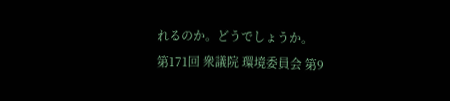れるのか。どうでしょうか。
第171回 衆議院 環境委員会 第9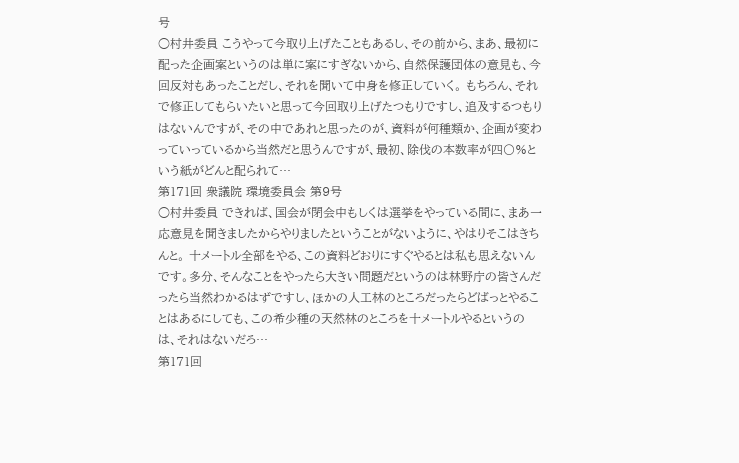号
○村井委員 こうやって今取り上げたこともあるし、その前から、まあ、最初に配った企画案というのは単に案にすぎないから、自然保護団体の意見も、今回反対もあったことだし、それを聞いて中身を修正していく。 もちろん、それで修正してもらいたいと思って今回取り上げたつもりですし、追及するつもりはないんですが、その中であれと思ったのが、資料が何種類か、企画が変わっていっているから当然だと思うんですが、最初、除伐の本数率が四〇%という紙がどんと配られて…
第171回 衆議院 環境委員会 第9号
○村井委員 できれば、国会が閉会中もしくは選挙をやっている間に、まあ一応意見を聞きましたからやりましたということがないように、やはりそこはきちんと。 十メートル全部をやる、この資料どおりにすぐやるとは私も思えないんです。多分、そんなことをやったら大きい問題だというのは林野庁の皆さんだったら当然わかるはずですし、ほかの人工林のところだったらどばっとやることはあるにしても、この希少種の天然林のところを十メートルやるというのは、それはないだろ…
第171回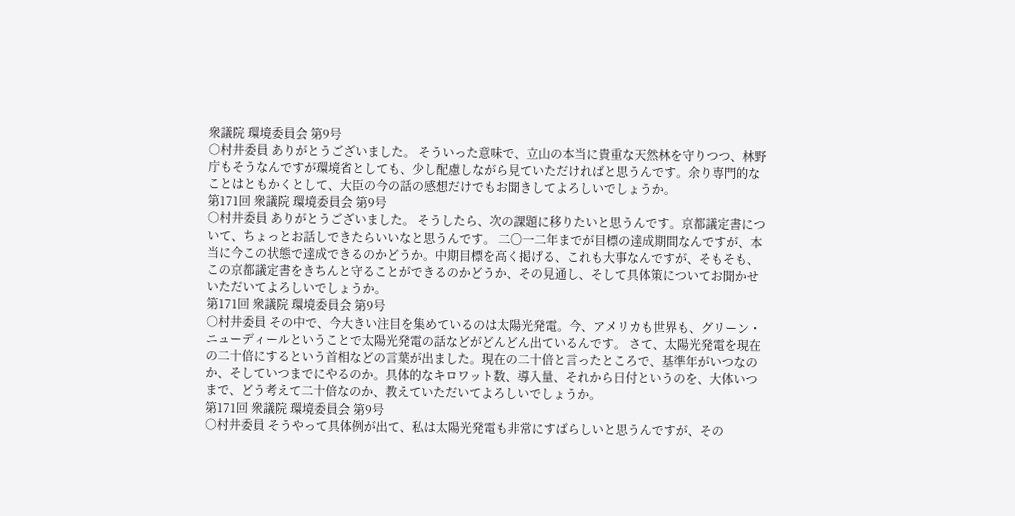衆議院 環境委員会 第9号
○村井委員 ありがとうございました。 そういった意味で、立山の本当に貴重な天然林を守りつつ、林野庁もそうなんですが環境省としても、少し配慮しながら見ていただければと思うんです。余り専門的なことはともかくとして、大臣の今の話の感想だけでもお聞きしてよろしいでしょうか。
第171回 衆議院 環境委員会 第9号
○村井委員 ありがとうございました。 そうしたら、次の課題に移りたいと思うんです。京都議定書について、ちょっとお話しできたらいいなと思うんです。 二〇一二年までが目標の達成期間なんですが、本当に今この状態で達成できるのかどうか。中期目標を高く掲げる、これも大事なんですが、そもそも、この京都議定書をきちんと守ることができるのかどうか、その見通し、そして具体策についてお聞かせいただいてよろしいでしょうか。
第171回 衆議院 環境委員会 第9号
○村井委員 その中で、今大きい注目を集めているのは太陽光発電。今、アメリカも世界も、グリーン・ニューディールということで太陽光発電の話などがどんどん出ているんです。 さて、太陽光発電を現在の二十倍にするという首相などの言葉が出ました。現在の二十倍と言ったところで、基準年がいつなのか、そしていつまでにやるのか。具体的なキロワット数、導入量、それから日付というのを、大体いつまで、どう考えて二十倍なのか、教えていただいてよろしいでしょうか。
第171回 衆議院 環境委員会 第9号
○村井委員 そうやって具体例が出て、私は太陽光発電も非常にすばらしいと思うんですが、その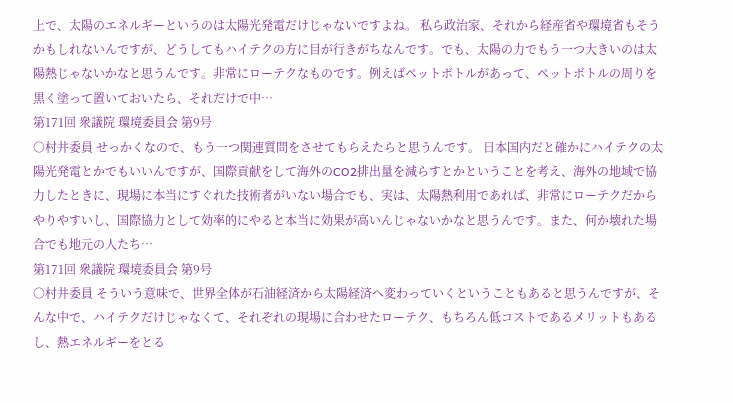上で、太陽のエネルギーというのは太陽光発電だけじゃないですよね。 私ら政治家、それから経産省や環境省もそうかもしれないんですが、どうしてもハイテクの方に目が行きがちなんです。でも、太陽の力でもう一つ大きいのは太陽熱じゃないかなと思うんです。非常にローテクなものです。例えばペットボトルがあって、ペットボトルの周りを黒く塗って置いておいたら、それだけで中…
第171回 衆議院 環境委員会 第9号
○村井委員 せっかくなので、もう一つ関連質問をさせてもらえたらと思うんです。 日本国内だと確かにハイテクの太陽光発電とかでもいいんですが、国際貢献をして海外のCO2排出量を減らすとかということを考え、海外の地域で協力したときに、現場に本当にすぐれた技術者がいない場合でも、実は、太陽熱利用であれば、非常にローテクだからやりやすいし、国際協力として効率的にやると本当に効果が高いんじゃないかなと思うんです。また、何か壊れた場合でも地元の人たち…
第171回 衆議院 環境委員会 第9号
○村井委員 そういう意味で、世界全体が石油経済から太陽経済へ変わっていくということもあると思うんですが、そんな中で、ハイテクだけじゃなくて、それぞれの現場に合わせたローテク、もちろん低コストであるメリットもあるし、熱エネルギーをとる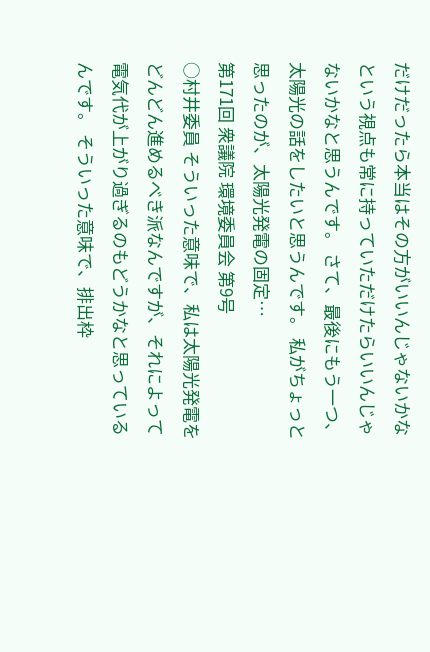だけだったら本当はその方がいいんじゃないかなという視点も常に持っていただけたらいいんじゃないかなと思うんです。 さて、最後にもう一つ、太陽光の話をしたいと思うんです。 私がちょっと思ったのが、太陽光発電の固定…
第171回 衆議院 環境委員会 第9号
○村井委員 そういった意味で、私は太陽光発電をどんどん進めるべき派なんですが、それによって電気代が上がり過ぎるのもどうかなと思っているんです。 そういった意味で、排出枠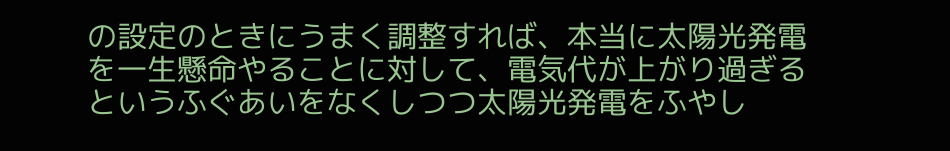の設定のときにうまく調整すれば、本当に太陽光発電を一生懸命やることに対して、電気代が上がり過ぎるというふぐあいをなくしつつ太陽光発電をふやし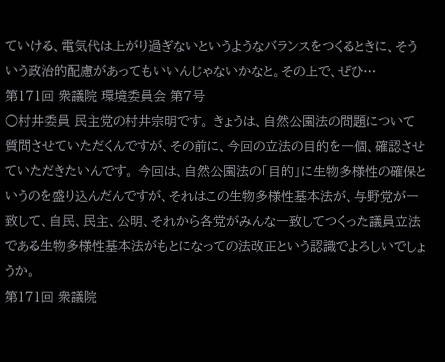ていける、電気代は上がり過ぎないというようなバランスをつくるときに、そういう政治的配慮があってもいいんじゃないかなと。その上で、ぜひ…
第171回 衆議院 環境委員会 第7号
○村井委員 民主党の村井宗明です。 きょうは、自然公園法の問題について質問させていただくんですが、その前に、今回の立法の目的を一個、確認させていただきたいんです。 今回は、自然公園法の「目的」に生物多様性の確保というのを盛り込んだんですが、それはこの生物多様性基本法が、与野党が一致して、自民、民主、公明、それから各党がみんな一致してつくった議員立法である生物多様性基本法がもとになっての法改正という認識でよろしいでしょうか。
第171回 衆議院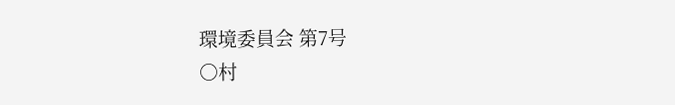環境委員会 第7号
○村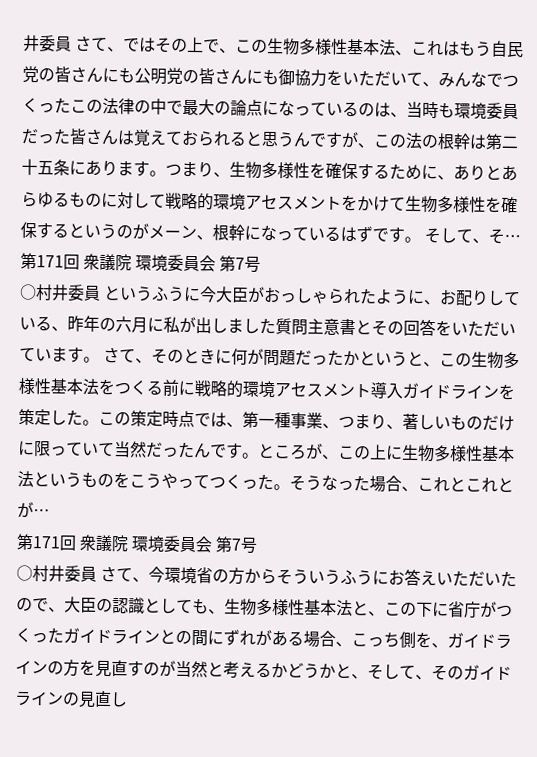井委員 さて、ではその上で、この生物多様性基本法、これはもう自民党の皆さんにも公明党の皆さんにも御協力をいただいて、みんなでつくったこの法律の中で最大の論点になっているのは、当時も環境委員だった皆さんは覚えておられると思うんですが、この法の根幹は第二十五条にあります。つまり、生物多様性を確保するために、ありとあらゆるものに対して戦略的環境アセスメントをかけて生物多様性を確保するというのがメーン、根幹になっているはずです。 そして、そ…
第171回 衆議院 環境委員会 第7号
○村井委員 というふうに今大臣がおっしゃられたように、お配りしている、昨年の六月に私が出しました質問主意書とその回答をいただいています。 さて、そのときに何が問題だったかというと、この生物多様性基本法をつくる前に戦略的環境アセスメント導入ガイドラインを策定した。この策定時点では、第一種事業、つまり、著しいものだけに限っていて当然だったんです。ところが、この上に生物多様性基本法というものをこうやってつくった。そうなった場合、これとこれとが…
第171回 衆議院 環境委員会 第7号
○村井委員 さて、今環境省の方からそういうふうにお答えいただいたので、大臣の認識としても、生物多様性基本法と、この下に省庁がつくったガイドラインとの間にずれがある場合、こっち側を、ガイドラインの方を見直すのが当然と考えるかどうかと、そして、そのガイドラインの見直し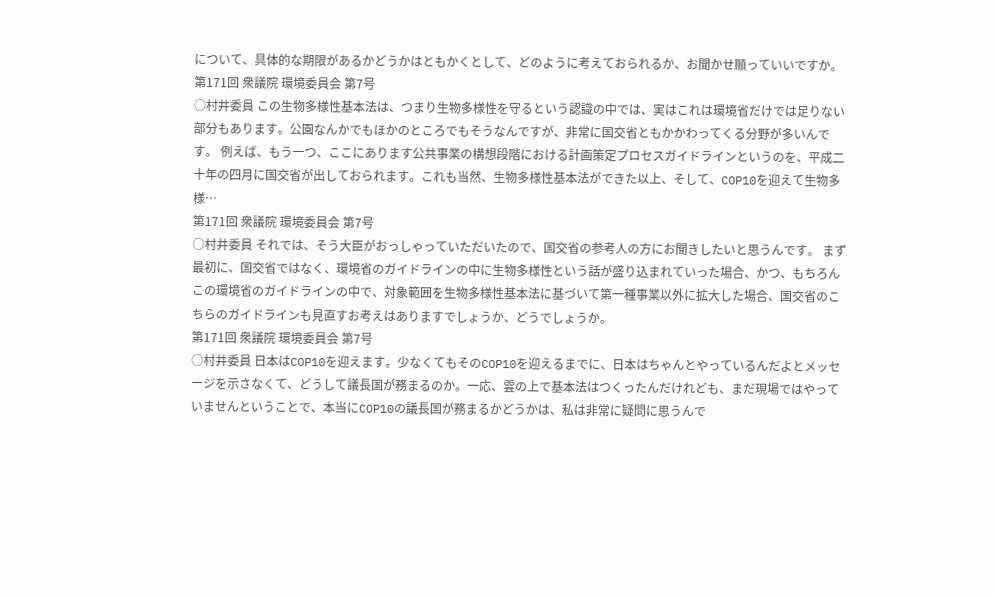について、具体的な期限があるかどうかはともかくとして、どのように考えておられるか、お聞かせ願っていいですか。
第171回 衆議院 環境委員会 第7号
○村井委員 この生物多様性基本法は、つまり生物多様性を守るという認識の中では、実はこれは環境省だけでは足りない部分もあります。公園なんかでもほかのところでもそうなんですが、非常に国交省ともかかわってくる分野が多いんです。 例えば、もう一つ、ここにあります公共事業の構想段階における計画策定プロセスガイドラインというのを、平成二十年の四月に国交省が出しておられます。これも当然、生物多様性基本法ができた以上、そして、COP10を迎えて生物多様…
第171回 衆議院 環境委員会 第7号
○村井委員 それでは、そう大臣がおっしゃっていただいたので、国交省の参考人の方にお聞きしたいと思うんです。 まず最初に、国交省ではなく、環境省のガイドラインの中に生物多様性という話が盛り込まれていった場合、かつ、もちろんこの環境省のガイドラインの中で、対象範囲を生物多様性基本法に基づいて第一種事業以外に拡大した場合、国交省のこちらのガイドラインも見直すお考えはありますでしょうか、どうでしょうか。
第171回 衆議院 環境委員会 第7号
○村井委員 日本はCOP10を迎えます。少なくてもそのCOP10を迎えるまでに、日本はちゃんとやっているんだよとメッセージを示さなくて、どうして議長国が務まるのか。一応、雲の上で基本法はつくったんだけれども、まだ現場ではやっていませんということで、本当にCOP10の議長国が務まるかどうかは、私は非常に疑問に思うんで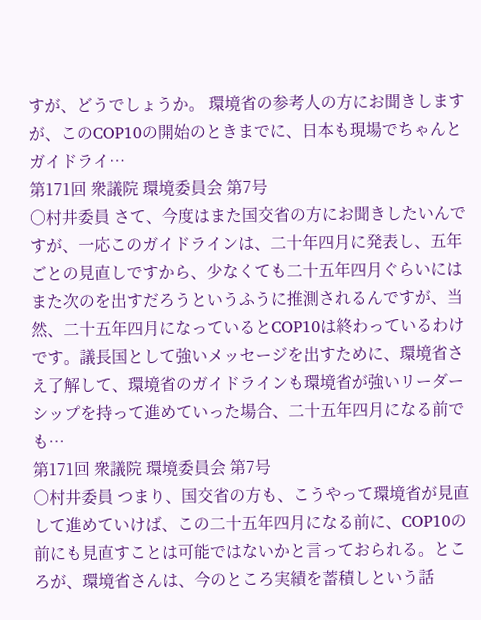すが、どうでしょうか。 環境省の参考人の方にお聞きしますが、このCOP10の開始のときまでに、日本も現場でちゃんとガイドライ…
第171回 衆議院 環境委員会 第7号
○村井委員 さて、今度はまた国交省の方にお聞きしたいんですが、一応このガイドラインは、二十年四月に発表し、五年ごとの見直しですから、少なくても二十五年四月ぐらいにはまた次のを出すだろうというふうに推測されるんですが、当然、二十五年四月になっているとCOP10は終わっているわけです。議長国として強いメッセージを出すために、環境省さえ了解して、環境省のガイドラインも環境省が強いリーダーシップを持って進めていった場合、二十五年四月になる前でも…
第171回 衆議院 環境委員会 第7号
○村井委員 つまり、国交省の方も、こうやって環境省が見直して進めていけば、この二十五年四月になる前に、COP10の前にも見直すことは可能ではないかと言っておられる。ところが、環境省さんは、今のところ実績を蓄積しという話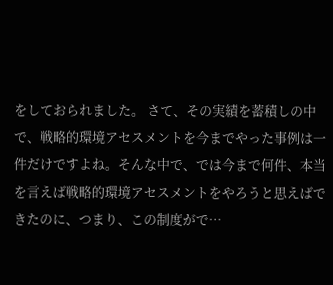をしておられました。 さて、その実績を蓄積しの中で、戦略的環境アセスメントを今までやった事例は一件だけですよね。そんな中で、では今まで何件、本当を言えば戦略的環境アセスメントをやろうと思えばできたのに、つまり、この制度がで…